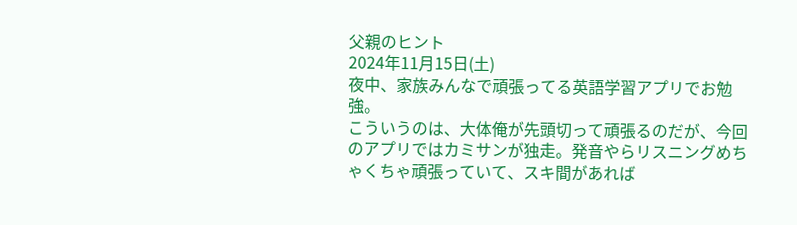父親のヒント
2024年11月15日(土)
夜中、家族みんなで頑張ってる英語学習アプリでお勉強。
こういうのは、大体俺が先頭切って頑張るのだが、今回のアプリではカミサンが独走。発音やらリスニングめちゃくちゃ頑張っていて、スキ間があれば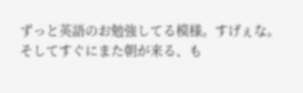ずっと英語のお勉強してる模様。すげぇな。
そしてすぐにまた朝が来る、も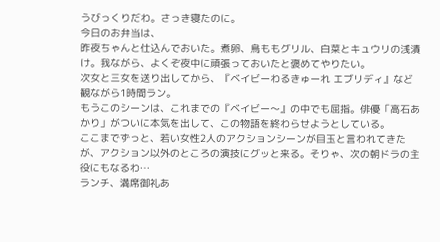うびっくりだわ。さっき寝たのに。
今日のお弁当は、
昨夜ちゃんと仕込んでおいた。煮卵、鳥ももグリル、白菜とキュウリの浅漬け。我ながら、よくぞ夜中に頑張っておいたと褒めてやりたい。
次女と三女を送り出してから、『ベイビーわるきゅーれ エブリディ』など観ながら1時間ラン。
もうこのシーンは、これまでの『ベイビー〜』の中でも屈指。俳優「高石あかり」がついに本気を出して、この物語を終わらせようとしている。
ここまでずっと、若い女性2人のアクションシーンが目玉と言われてきたが、アクション以外のところの演技にグッと来る。そりゃ、次の朝ドラの主役にもなるわ…
ランチ、満席御礼あ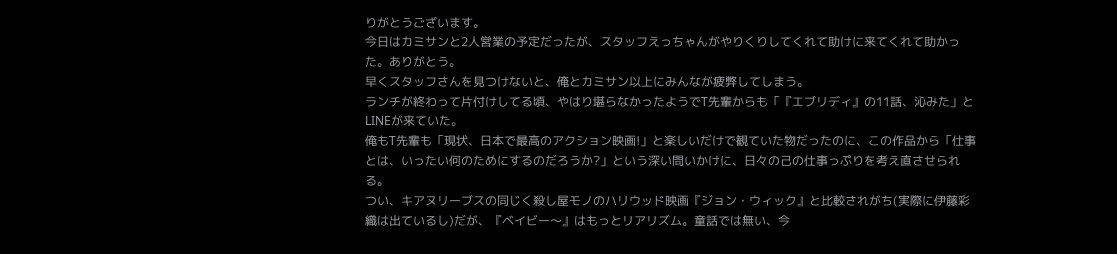りがとうございます。
今日はカミサンと2人営業の予定だったが、スタッフえっちゃんがやりくりしてくれて助けに来てくれて助かった。ありがとう。
早くスタッフさんを見つけないと、俺とカミサン以上にみんなが疲弊してしまう。
ランチが終わって片付けしてる頃、やはり堪らなかったようでT先輩からも「『エブリディ』の11話、沁みた」とLINEが来ていた。
俺もT先輩も「現状、日本で最高のアクション映画!」と楽しいだけで観ていた物だったのに、この作品から「仕事とは、いったい何のためにするのだろうか?」という深い問いかけに、日々の己の仕事っぷりを考え直させられる。
つい、キアヌリーブスの同じく殺し屋モノのハリウッド映画『ジョン・ウィック』と比較されがち(実際に伊藤彩織は出ているし)だが、『ベイビー〜』はもっとリアリズム。童話では無い、今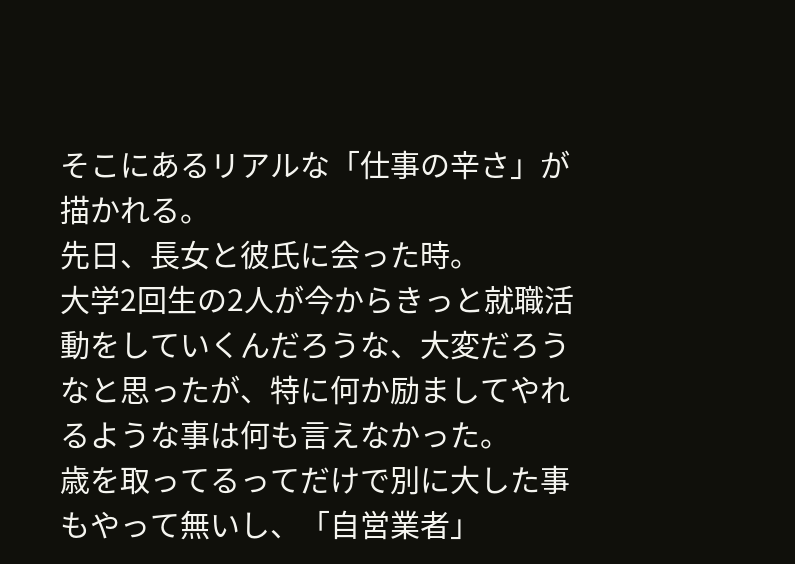そこにあるリアルな「仕事の辛さ」が描かれる。
先日、長女と彼氏に会った時。
大学2回生の2人が今からきっと就職活動をしていくんだろうな、大変だろうなと思ったが、特に何か励ましてやれるような事は何も言えなかった。
歳を取ってるってだけで別に大した事もやって無いし、「自営業者」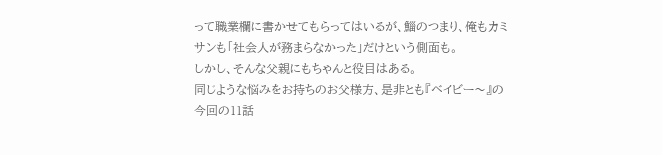って職業欄に書かせてもらってはいるが、鯔のつまり、俺もカミサンも「社会人が務まらなかった」だけという側面も。
しかし、そんな父親にもちゃんと役目はある。
同じような悩みをお持ちのお父様方、是非とも『ベイビー〜』の今回の11話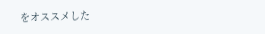をオススメした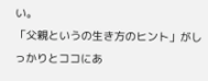い。
「父親というの生き方のヒント」がしっかりとココにあ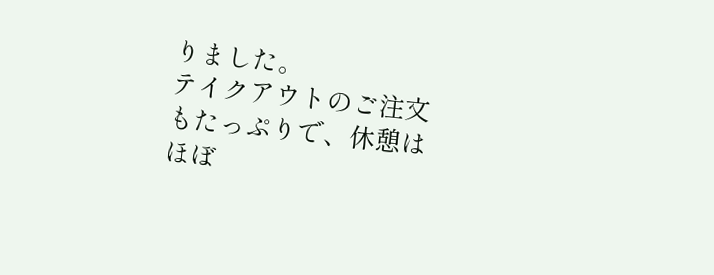りました。
テイクアウトのご注文もたっぷりで、休憩はほぼ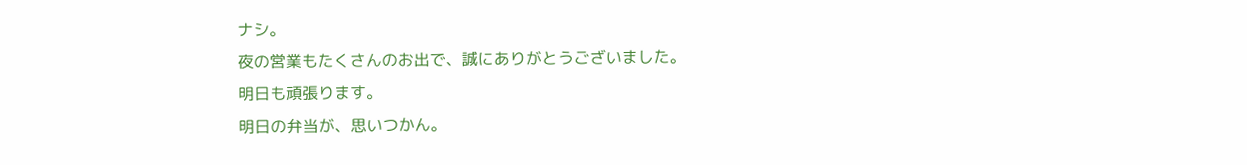ナシ。
夜の営業もたくさんのお出で、誠にありがとうございました。
明日も頑張ります。
明日の弁当が、思いつかん。